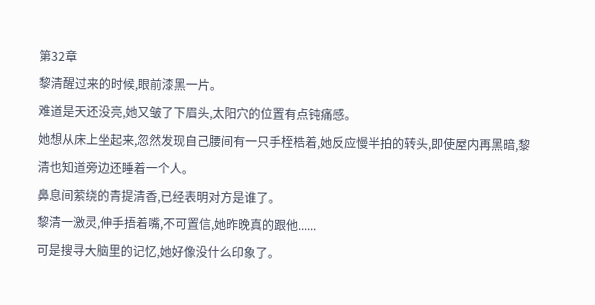第32章
黎清醒过来的时候,眼前漆黑一片。
难道是天还没亮,她又皱了下眉头,太阳穴的位置有点钝痛感。
她想从床上坐起来,忽然发现自己腰间有一只手桎梏着,她反应慢半拍的转头,即使屋内再黑暗,黎清也知道旁边还睡着一个人。
鼻息间萦绕的青提清香,已经表明对方是谁了。
黎清一激灵,伸手捂着嘴,不可置信,她昨晚真的跟他......
可是搜寻大脑里的记忆,她好像没什么印象了。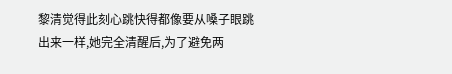黎清觉得此刻心跳快得都像要从嗓子眼跳出来一样,她完全清醒后,为了避免两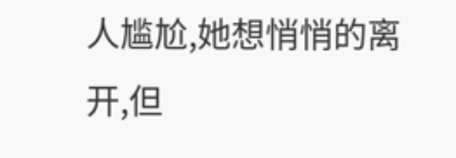人尴尬,她想悄悄的离开,但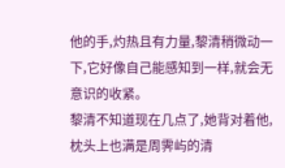他的手,灼热且有力量,黎清稍微动一下,它好像自己能感知到一样,就会无意识的收紧。
黎清不知道现在几点了,她背对着他,枕头上也满是周霁屿的清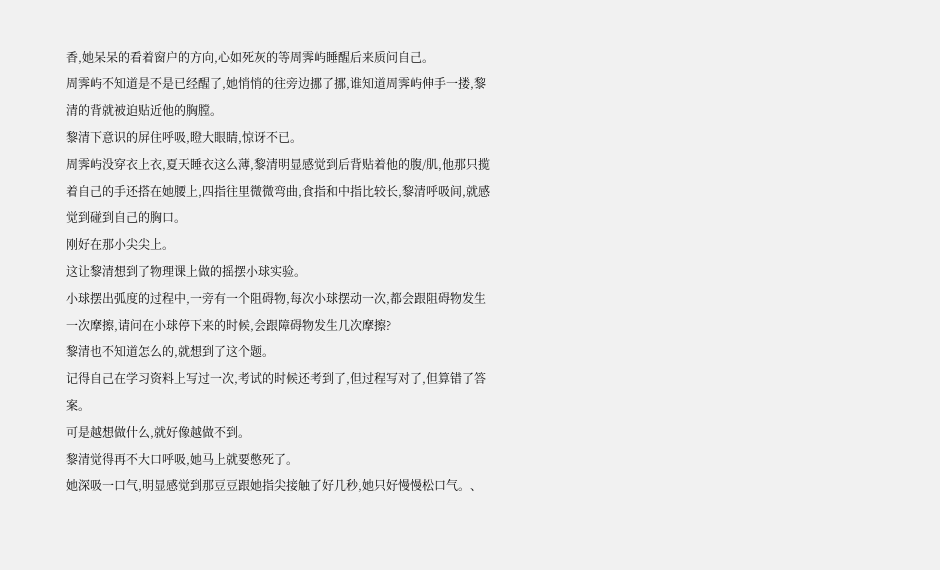香,她呆呆的看着窗户的方向,心如死灰的等周霁屿睡醒后来质问自己。
周霁屿不知道是不是已经醒了,她悄悄的往旁边挪了挪,谁知道周霁屿伸手一搂,黎清的背就被迫贴近他的胸膛。
黎清下意识的屏住呼吸,瞪大眼睛,惊讶不已。
周霁屿没穿衣上衣,夏天睡衣这么薄,黎清明显感觉到后背贴着他的腹/肌,他那只揽着自己的手还搭在她腰上,四指往里微微弯曲,食指和中指比较长,黎清呼吸间,就感觉到碰到自己的胸口。
刚好在那小尖尖上。
这让黎清想到了物理课上做的摇摆小球实验。
小球摆出弧度的过程中,一旁有一个阻碍物,每次小球摆动一次,都会跟阻碍物发生一次摩擦,请问在小球停下来的时候,会跟障碍物发生几次摩擦?
黎清也不知道怎么的,就想到了这个题。
记得自己在学习资料上写过一次,考试的时候还考到了,但过程写对了,但算错了答案。
可是越想做什么,就好像越做不到。
黎清觉得再不大口呼吸,她马上就要憋死了。
她深吸一口气,明显感觉到那豆豆跟她指尖接触了好几秒,她只好慢慢松口气。、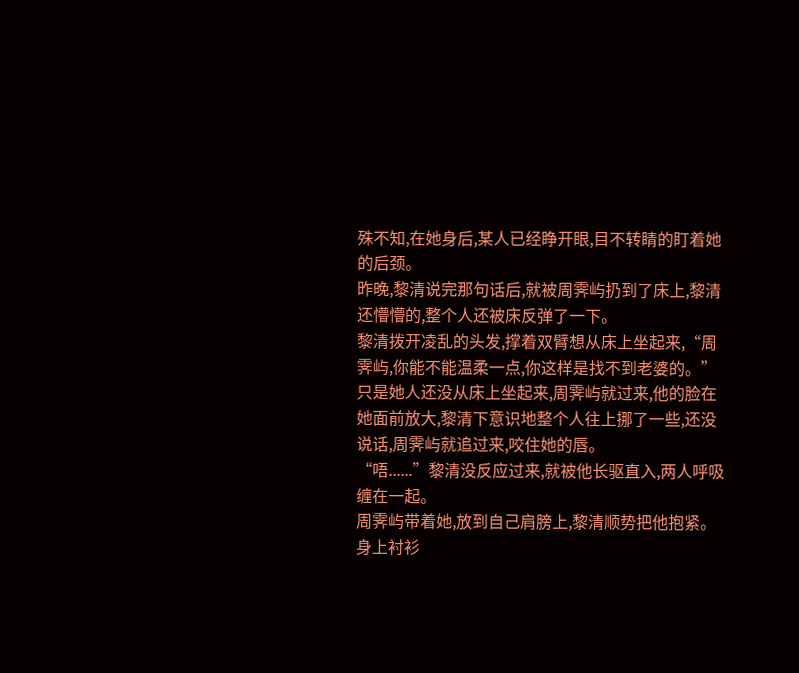殊不知,在她身后,某人已经睁开眼,目不转睛的盯着她的后颈。
昨晚,黎清说完那句话后,就被周霁屿扔到了床上,黎清还懵懵的,整个人还被床反弹了一下。
黎清拨开凌乱的头发,撑着双臂想从床上坐起来,“周霁屿,你能不能温柔一点,你这样是找不到老婆的。”
只是她人还没从床上坐起来,周霁屿就过来,他的脸在她面前放大,黎清下意识地整个人往上挪了一些,还没说话,周霁屿就追过来,咬住她的唇。
“唔......”黎清没反应过来,就被他长驱直入,两人呼吸缠在一起。
周霁屿带着她,放到自己肩膀上,黎清顺势把他抱紧。
身上衬衫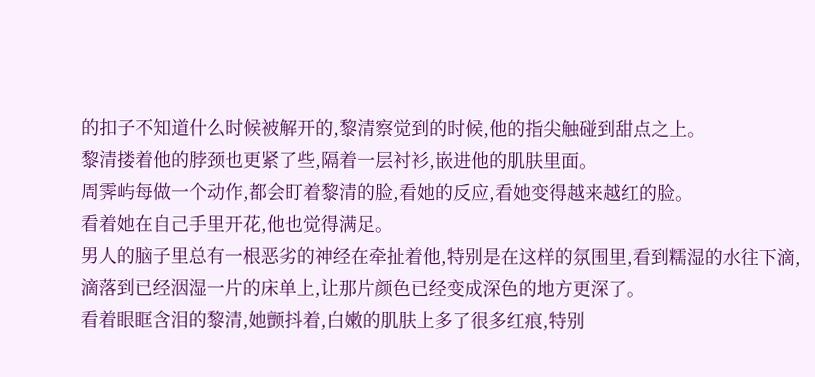的扣子不知道什么时候被解开的,黎清察觉到的时候,他的指尖触碰到甜点之上。
黎清搂着他的脖颈也更紧了些,隔着一层衬衫,嵌进他的肌肤里面。
周霁屿每做一个动作,都会盯着黎清的脸,看她的反应,看她变得越来越红的脸。
看着她在自己手里开花,他也觉得满足。
男人的脑子里总有一根恶劣的神经在牵扯着他,特别是在这样的氛围里,看到糯湿的水往下滴,滴落到已经洇湿一片的床单上,让那片颜色已经变成深色的地方更深了。
看着眼眶含泪的黎清,她颤抖着,白嫩的肌肤上多了很多红痕,特别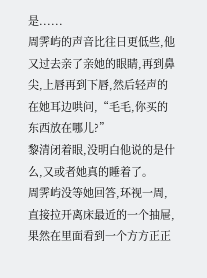是......
周霁屿的声音比往日更低些,他又过去亲了亲她的眼睛,再到鼻尖,上唇再到下唇,然后轻声的在她耳边哄问,“毛毛,你买的东西放在哪儿?”
黎清闭着眼,没明白他说的是什么,又或者她真的睡着了。
周霁屿没等她回答,环视一周,直接拉开离床最近的一个抽屉,果然在里面看到一个方方正正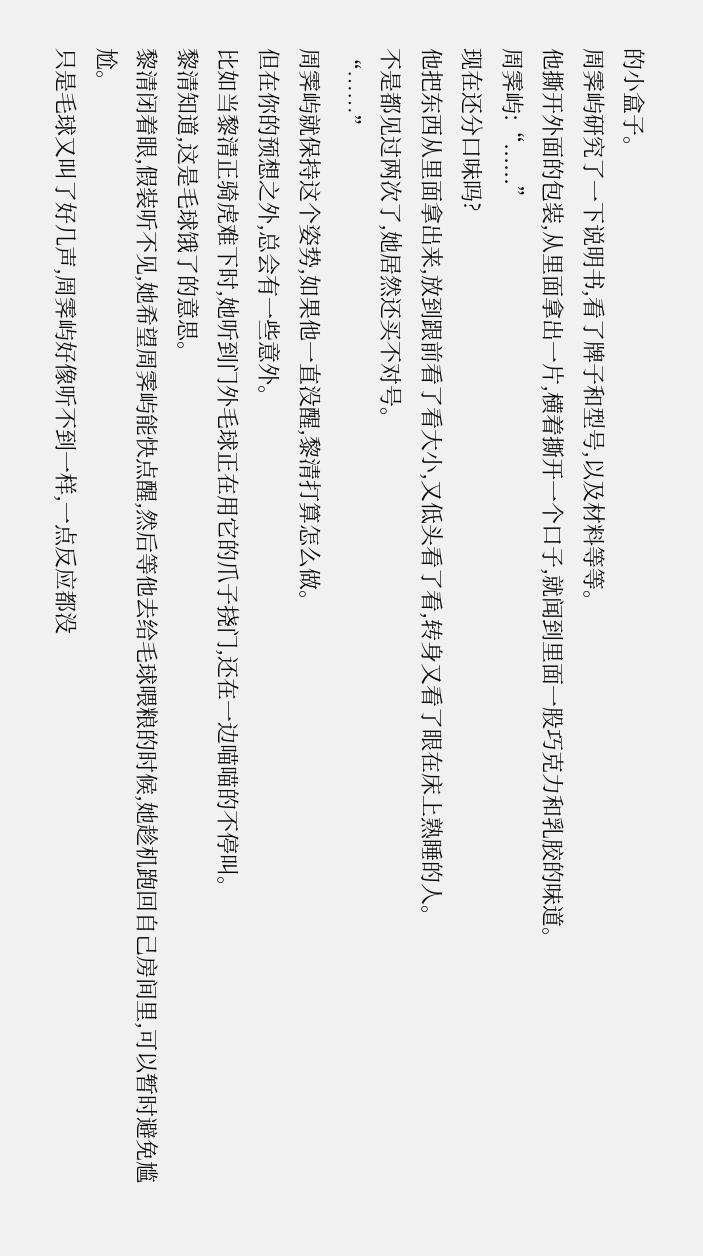的小盒子。
周霁屿研究了一下说明书,看了牌子和型号,以及材料等等。
他撕开外面的包装,从里面拿出一片,横着撕开一个口子,就闻到里面一股巧克力和乳胶的味道。
周霁屿:“......”
现在还分口味吗?
他把东西从里面拿出来,放到跟前看了看大小,又低头看了看,转身又看了眼在床上熟睡的人。
不是都见过两次了,她居然还买不对号。
“……”
周霁屿就保持这个姿势,如果他一直没醒,黎清打算怎么做。
但在你的预想之外,总会有一些意外。
比如当黎清正骑虎难下时,她听到门外毛球正在用它的爪子挠门,还在一边喵喵的不停叫。
黎清知道,这是毛球饿了的意思。
黎清闭着眼,假装听不见,她希望周霁屿能快点醒,然后等他去给毛球喂粮的时候,她趁机跑回自己房间里,可以暂时避免尴尬。
只是毛球又叫了好几声,周霁屿好像听不到一样,一点反应都没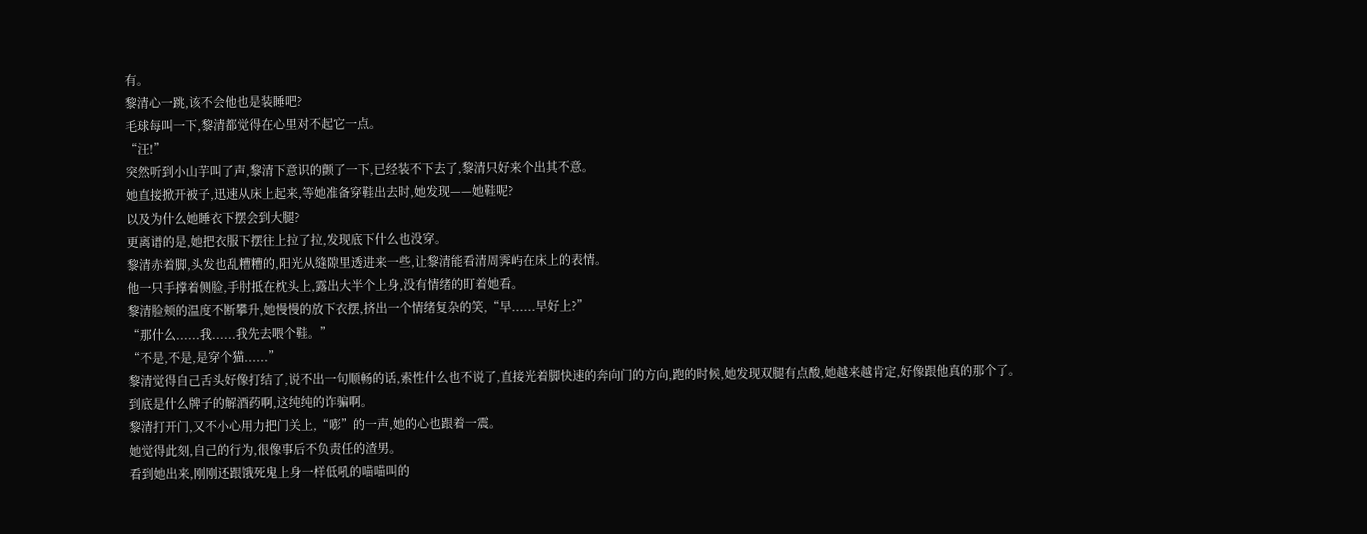有。
黎清心一跳,该不会他也是装睡吧?
毛球每叫一下,黎清都觉得在心里对不起它一点。
“汪!”
突然听到小山芋叫了声,黎清下意识的颤了一下,已经装不下去了,黎清只好来个出其不意。
她直接掀开被子,迅速从床上起来,等她准备穿鞋出去时,她发现——她鞋呢?
以及为什么她睡衣下摆会到大腿?
更离谱的是,她把衣服下摆往上拉了拉,发现底下什么也没穿。
黎清赤着脚,头发也乱糟糟的,阳光从缝隙里透进来一些,让黎清能看清周霁屿在床上的表情。
他一只手撑着侧脸,手肘抵在枕头上,露出大半个上身,没有情绪的盯着她看。
黎清脸颊的温度不断攀升,她慢慢的放下衣摆,挤出一个情绪复杂的笑,“早......早好上?”
“那什么......我......我先去喂个鞋。”
“不是,不是,是穿个猫......”
黎清觉得自己舌头好像打结了,说不出一句顺畅的话,索性什么也不说了,直接光着脚快速的奔向门的方向,跑的时候,她发现双腿有点酸,她越来越肯定,好像跟他真的那个了。
到底是什么牌子的解酒药啊,这纯纯的诈骗啊。
黎清打开门,又不小心用力把门关上,“嘭”的一声,她的心也跟着一震。
她觉得此刻,自己的行为,很像事后不负责任的渣男。
看到她出来,刚刚还跟饿死鬼上身一样低吼的喵喵叫的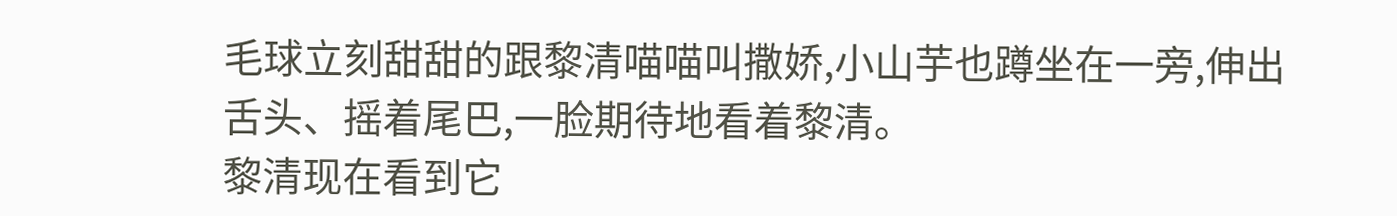毛球立刻甜甜的跟黎清喵喵叫撒娇,小山芋也蹲坐在一旁,伸出舌头、摇着尾巴,一脸期待地看着黎清。
黎清现在看到它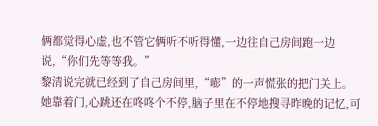俩都觉得心虚,也不管它俩听不听得懂,一边往自己房间跑一边说,“你们先等等我。”
黎清说完就已经到了自己房间里,“嘭”的一声慌张的把门关上。
她靠着门,心跳还在咚咚个不停,脑子里在不停地搜寻昨晚的记忆,可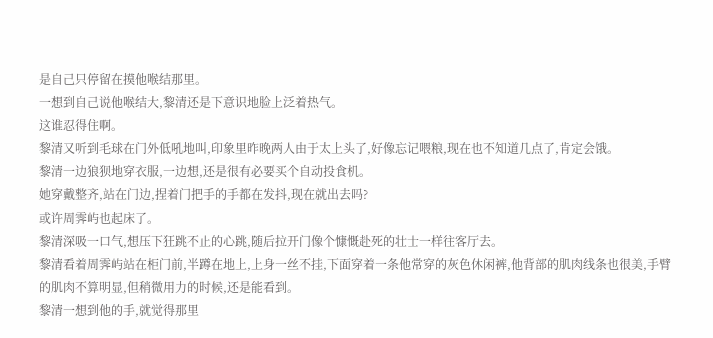是自己只停留在摸他喉结那里。
一想到自己说他喉结大,黎清还是下意识地脸上泛着热气。
这谁忍得住啊。
黎清又听到毛球在门外低吼地叫,印象里昨晚两人由于太上头了,好像忘记喂粮,现在也不知道几点了,肯定会饿。
黎清一边狼狈地穿衣服,一边想,还是很有必要买个自动投食机。
她穿戴整齐,站在门边,捏着门把手的手都在发抖,现在就出去吗?
或许周霁屿也起床了。
黎清深吸一口气,想压下狂跳不止的心跳,随后拉开门像个慷慨赴死的壮士一样往客厅去。
黎清看着周霁屿站在柜门前,半蹲在地上,上身一丝不挂,下面穿着一条他常穿的灰色休闲裤,他背部的肌肉线条也很美,手臂的肌肉不算明显,但稍微用力的时候,还是能看到。
黎清一想到他的手,就觉得那里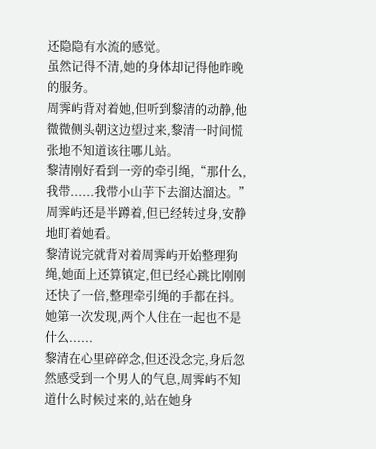还隐隐有水流的感觉。
虽然记得不清,她的身体却记得他昨晚的服务。
周霁屿背对着她,但听到黎清的动静,他微微侧头朝这边望过来,黎清一时间慌张地不知道该往哪儿站。
黎清刚好看到一旁的牵引绳,“那什么,我带......我带小山芋下去溜达溜达。”
周霁屿还是半蹲着,但已经转过身,安静地盯着她看。
黎清说完就背对着周霁屿开始整理狗绳,她面上还算镇定,但已经心跳比刚刚还快了一倍,整理牵引绳的手都在抖。
她第一次发现,两个人住在一起也不是什么......
黎清在心里碎碎念,但还没念完,身后忽然感受到一个男人的气息,周霁屿不知道什么时候过来的,站在她身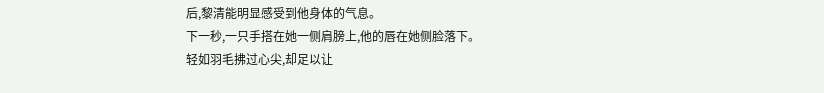后,黎清能明显感受到他身体的气息。
下一秒,一只手搭在她一侧肩膀上,他的唇在她侧脸落下。
轻如羽毛拂过心尖,却足以让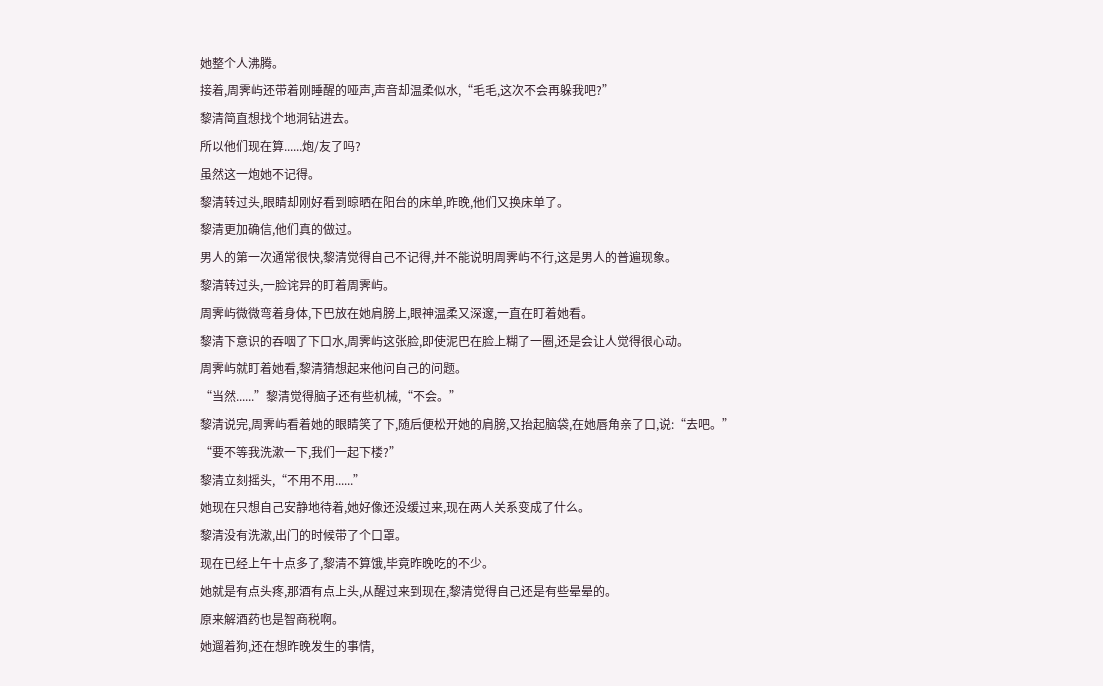她整个人沸腾。
接着,周霁屿还带着刚睡醒的哑声,声音却温柔似水,“毛毛,这次不会再躲我吧?”
黎清简直想找个地洞钻进去。
所以他们现在算......炮/友了吗?
虽然这一炮她不记得。
黎清转过头,眼睛却刚好看到晾晒在阳台的床单,昨晚,他们又换床单了。
黎清更加确信,他们真的做过。
男人的第一次通常很快,黎清觉得自己不记得,并不能说明周霁屿不行,这是男人的普遍现象。
黎清转过头,一脸诧异的盯着周霁屿。
周霁屿微微弯着身体,下巴放在她肩膀上,眼神温柔又深邃,一直在盯着她看。
黎清下意识的吞咽了下口水,周霁屿这张脸,即使泥巴在脸上糊了一圈,还是会让人觉得很心动。
周霁屿就盯着她看,黎清猜想起来他问自己的问题。
“当然......”黎清觉得脑子还有些机械,“不会。”
黎清说完,周霁屿看着她的眼睛笑了下,随后便松开她的肩膀,又抬起脑袋,在她唇角亲了口,说:“去吧。”
“要不等我洗漱一下,我们一起下楼?”
黎清立刻摇头,“不用不用......”
她现在只想自己安静地待着,她好像还没缓过来,现在两人关系变成了什么。
黎清没有洗漱,出门的时候带了个口罩。
现在已经上午十点多了,黎清不算饿,毕竟昨晚吃的不少。
她就是有点头疼,那酒有点上头,从醒过来到现在,黎清觉得自己还是有些晕晕的。
原来解酒药也是智商税啊。
她遛着狗,还在想昨晚发生的事情,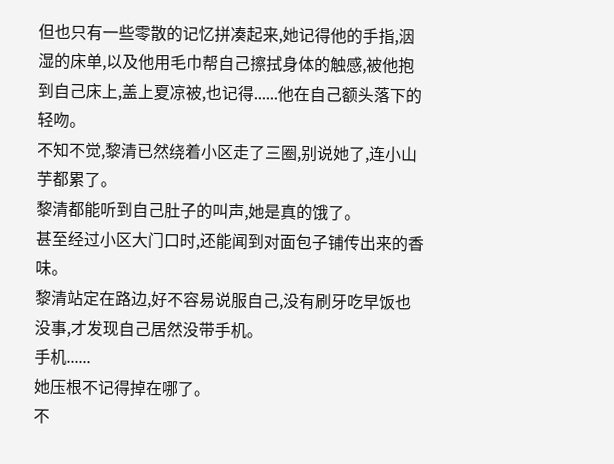但也只有一些零散的记忆拼凑起来,她记得他的手指,洇湿的床单,以及他用毛巾帮自己擦拭身体的触感,被他抱到自己床上,盖上夏凉被,也记得......他在自己额头落下的轻吻。
不知不觉,黎清已然绕着小区走了三圈,别说她了,连小山芋都累了。
黎清都能听到自己肚子的叫声,她是真的饿了。
甚至经过小区大门口时,还能闻到对面包子铺传出来的香味。
黎清站定在路边,好不容易说服自己,没有刷牙吃早饭也没事,才发现自己居然没带手机。
手机......
她压根不记得掉在哪了。
不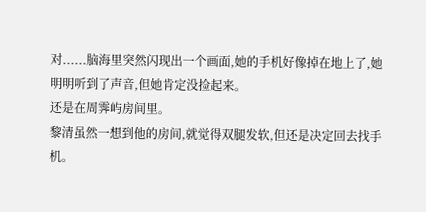对......脑海里突然闪现出一个画面,她的手机好像掉在地上了,她明明听到了声音,但她肯定没捡起来。
还是在周霁屿房间里。
黎清虽然一想到他的房间,就觉得双腿发软,但还是决定回去找手机。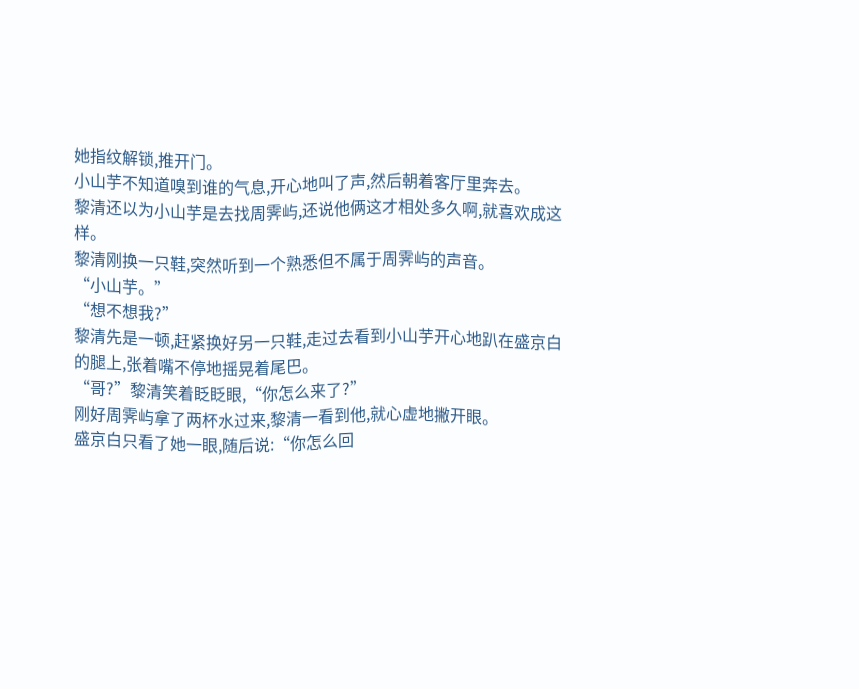她指纹解锁,推开门。
小山芋不知道嗅到谁的气息,开心地叫了声,然后朝着客厅里奔去。
黎清还以为小山芋是去找周霁屿,还说他俩这才相处多久啊,就喜欢成这样。
黎清刚换一只鞋,突然听到一个熟悉但不属于周霁屿的声音。
“小山芋。”
“想不想我?”
黎清先是一顿,赶紧换好另一只鞋,走过去看到小山芋开心地趴在盛京白的腿上,张着嘴不停地摇晃着尾巴。
“哥?”黎清笑着眨眨眼,“你怎么来了?”
刚好周霁屿拿了两杯水过来,黎清一看到他,就心虚地撇开眼。
盛京白只看了她一眼,随后说:“你怎么回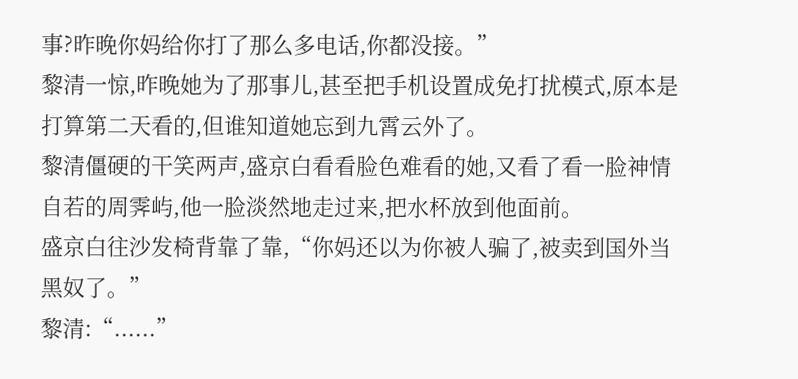事?昨晚你妈给你打了那么多电话,你都没接。”
黎清一惊,昨晚她为了那事儿,甚至把手机设置成免打扰模式,原本是打算第二天看的,但谁知道她忘到九霄云外了。
黎清僵硬的干笑两声,盛京白看看脸色难看的她,又看了看一脸神情自若的周霁屿,他一脸淡然地走过来,把水杯放到他面前。
盛京白往沙发椅背靠了靠,“你妈还以为你被人骗了,被卖到国外当黑奴了。”
黎清:“......”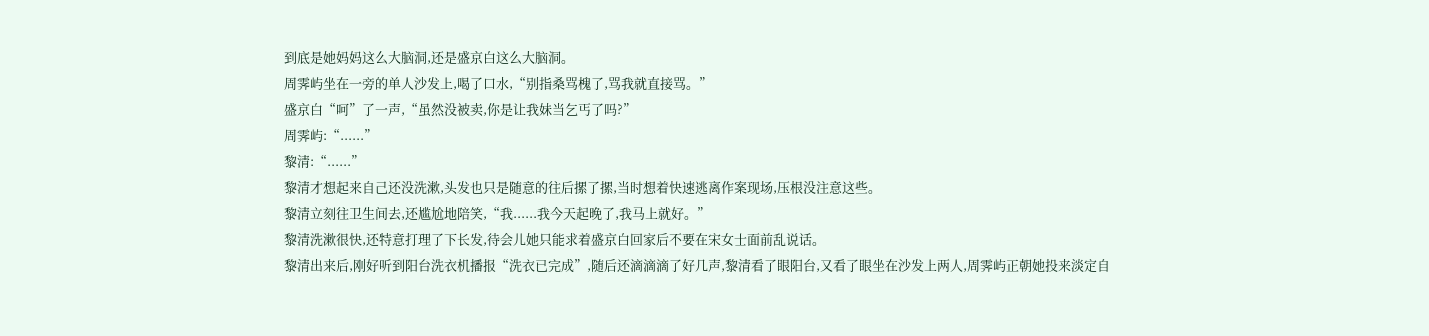到底是她妈妈这么大脑洞,还是盛京白这么大脑洞。
周霁屿坐在一旁的单人沙发上,喝了口水,“别指桑骂槐了,骂我就直接骂。”
盛京白“呵”了一声,“虽然没被卖,你是让我妹当乞丐了吗?”
周霁屿:“......”
黎清:“......”
黎清才想起来自己还没洗漱,头发也只是随意的往后摞了摞,当时想着快速逃离作案现场,压根没注意这些。
黎清立刻往卫生间去,还尴尬地陪笑,“我......我今天起晚了,我马上就好。”
黎清洗漱很快,还特意打理了下长发,待会儿她只能求着盛京白回家后不要在宋女士面前乱说话。
黎清出来后,刚好听到阳台洗衣机播报“洗衣已完成”,随后还滴滴滴了好几声,黎清看了眼阳台,又看了眼坐在沙发上两人,周霁屿正朝她投来淡定自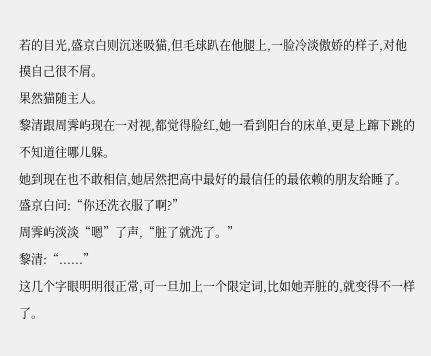若的目光,盛京白则沉迷吸猫,但毛球趴在他腿上,一脸冷淡傲娇的样子,对他摸自己很不屑。
果然猫随主人。
黎清跟周霁屿现在一对视,都觉得脸红,她一看到阳台的床单,更是上蹿下跳的不知道往哪儿躲。
她到现在也不敢相信,她居然把高中最好的最信任的最依赖的朋友给睡了。
盛京白问:“你还洗衣服了啊?”
周霁屿淡淡“嗯”了声,“脏了就洗了。”
黎清:“......”
这几个字眼明明很正常,可一旦加上一个限定词,比如她弄脏的,就变得不一样了。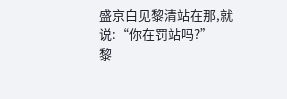盛京白见黎清站在那,就说:“你在罚站吗?”
黎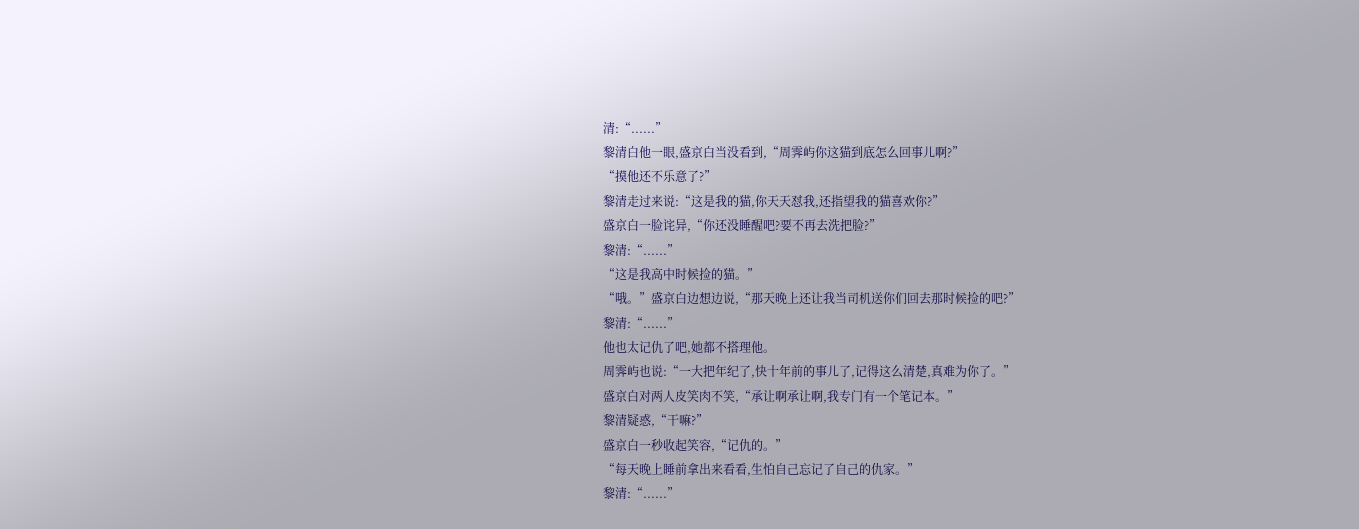清:“......”
黎清白他一眼,盛京白当没看到,“周霁屿你这猫到底怎么回事儿啊?”
“摸他还不乐意了?”
黎清走过来说:“这是我的猫,你天天怼我,还指望我的猫喜欢你?”
盛京白一脸诧异,“你还没睡醒吧?要不再去洗把脸?”
黎清:“......”
“这是我高中时候捡的猫。”
“哦。”盛京白边想边说,“那天晚上还让我当司机送你们回去那时候捡的吧?”
黎清:“......”
他也太记仇了吧,她都不搭理他。
周霁屿也说:“一大把年纪了,快十年前的事儿了,记得这么清楚,真难为你了。”
盛京白对两人皮笑肉不笑,“承让啊承让啊,我专门有一个笔记本。”
黎清疑惑,“干嘛?”
盛京白一秒收起笑容,“记仇的。”
“每天晚上睡前拿出来看看,生怕自己忘记了自己的仇家。”
黎清:“......”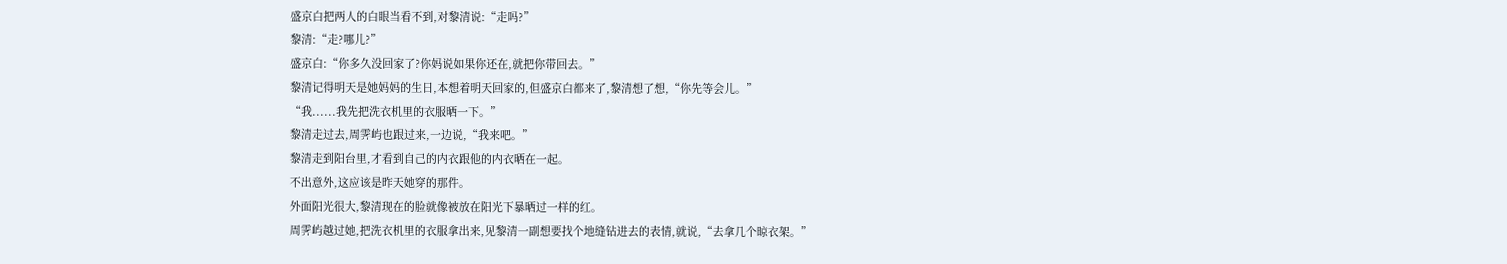盛京白把两人的白眼当看不到,对黎清说:“走吗?”
黎清:“走?哪儿?”
盛京白:“你多久没回家了?你妈说如果你还在,就把你带回去。”
黎清记得明天是她妈妈的生日,本想着明天回家的,但盛京白都来了,黎清想了想,“你先等会儿。”
“我......我先把洗衣机里的衣服晒一下。”
黎清走过去,周霁屿也跟过来,一边说,“我来吧。”
黎清走到阳台里,才看到自己的内衣跟他的内衣晒在一起。
不出意外,这应该是昨天她穿的那件。
外面阳光很大,黎清现在的脸就像被放在阳光下暴晒过一样的红。
周霁屿越过她,把洗衣机里的衣服拿出来,见黎清一副想要找个地缝钻进去的表情,就说,“去拿几个晾衣架。”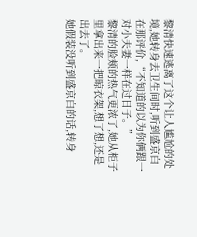黎清快速逃离了这个让人尴尬的处境,她转身去卫生间时,听到盛京白在那评价,“不知道的以为你俩跟一对小夫妻一样在过日子。”
黎清的脸颊的热气更浓了,她从柜子里拿出来一把晾衣架,想了想,还是出去了。
她假装没听到盛京白的话,转身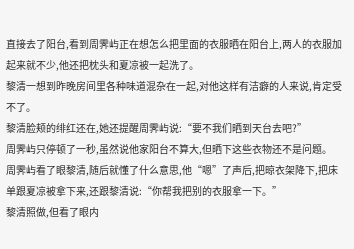直接去了阳台,看到周霁屿正在想怎么把里面的衣服晒在阳台上,两人的衣服加起来就不少,他还把枕头和夏凉被一起洗了。
黎清一想到昨晚房间里各种味道混杂在一起,对他这样有洁癖的人来说,肯定受不了。
黎清脸颊的绯红还在,她还提醒周霁屿说:“要不我们晒到天台去吧?”
周霁屿只停顿了一秒,虽然说他家阳台不算大,但晒下这些衣物还不是问题。
周霁屿看了眼黎清,随后就懂了什么意思,他“嗯”了声后,把晾衣架降下,把床单跟夏凉被拿下来,还跟黎清说:“你帮我把别的衣服拿一下。”
黎清照做,但看了眼内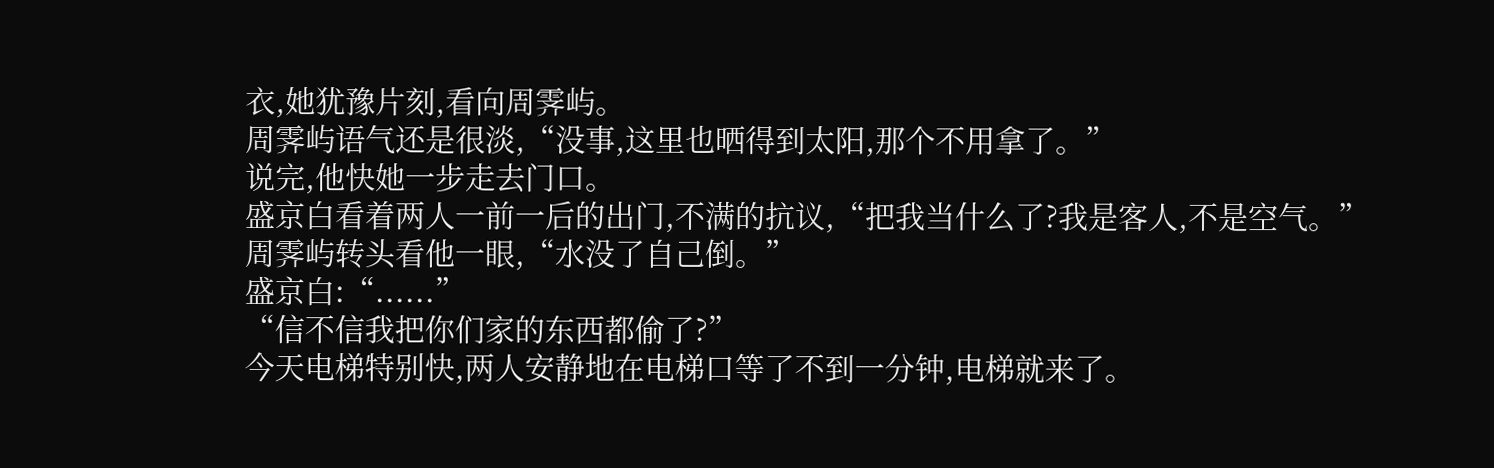衣,她犹豫片刻,看向周霁屿。
周霁屿语气还是很淡,“没事,这里也晒得到太阳,那个不用拿了。”
说完,他快她一步走去门口。
盛京白看着两人一前一后的出门,不满的抗议,“把我当什么了?我是客人,不是空气。”
周霁屿转头看他一眼,“水没了自己倒。”
盛京白:“......”
“信不信我把你们家的东西都偷了?”
今天电梯特别快,两人安静地在电梯口等了不到一分钟,电梯就来了。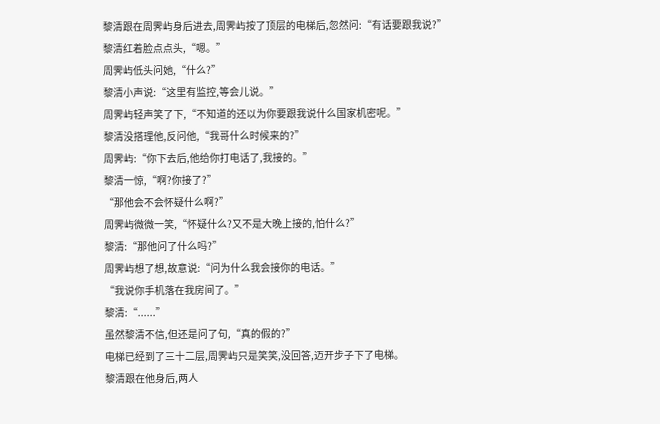黎清跟在周霁屿身后进去,周霁屿按了顶层的电梯后,忽然问:“有话要跟我说?”
黎清红着脸点点头,“嗯。”
周霁屿低头问她,“什么?”
黎清小声说:“这里有监控,等会儿说。”
周霁屿轻声笑了下,“不知道的还以为你要跟我说什么国家机密呢。”
黎清没搭理他,反问他,“我哥什么时候来的?”
周霁屿:“你下去后,他给你打电话了,我接的。”
黎清一惊,“啊?你接了?”
“那他会不会怀疑什么啊?”
周霁屿微微一笑,“怀疑什么?又不是大晚上接的,怕什么?”
黎清:“那他问了什么吗?”
周霁屿想了想,故意说:“问为什么我会接你的电话。”
“我说你手机落在我房间了。”
黎清:“......”
虽然黎清不信,但还是问了句,“真的假的?”
电梯已经到了三十二层,周霁屿只是笑笑,没回答,迈开步子下了电梯。
黎清跟在他身后,两人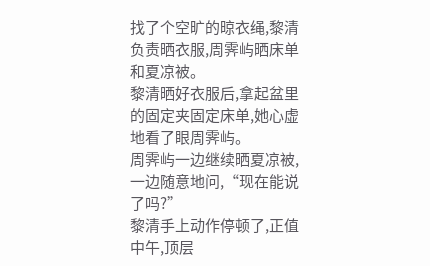找了个空旷的晾衣绳,黎清负责晒衣服,周霁屿晒床单和夏凉被。
黎清晒好衣服后,拿起盆里的固定夹固定床单,她心虚地看了眼周霁屿。
周霁屿一边继续晒夏凉被,一边随意地问,“现在能说了吗?”
黎清手上动作停顿了,正值中午,顶层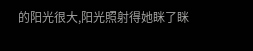的阳光很大,阳光照射得她眯了眯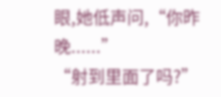眼,她低声问,“你昨晚......”
“射到里面了吗?”